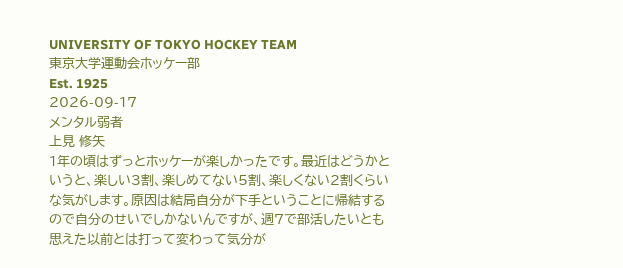UNIVERSITY OF TOKYO HOCKEY TEAM
東京大学運動会ホッケー部
Est. 1925
2026-09-17
メンタル弱者
上見 修矢
1年の頃はずっとホッケーが楽しかったです。最近はどうかというと、楽しい3割、楽しめてない5割、楽しくない2割くらいな気がします。原因は結局自分が下手ということに帰結するので自分のせいでしかないんですが、週7で部活したいとも思えた以前とは打って変わって気分が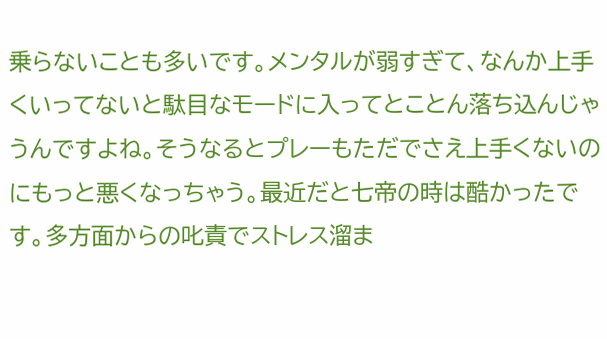乗らないことも多いです。メンタルが弱すぎて、なんか上手くいってないと駄目なモードに入ってとことん落ち込んじゃうんですよね。そうなるとプレーもただでさえ上手くないのにもっと悪くなっちゃう。最近だと七帝の時は酷かったです。多方面からの叱責でストレス溜ま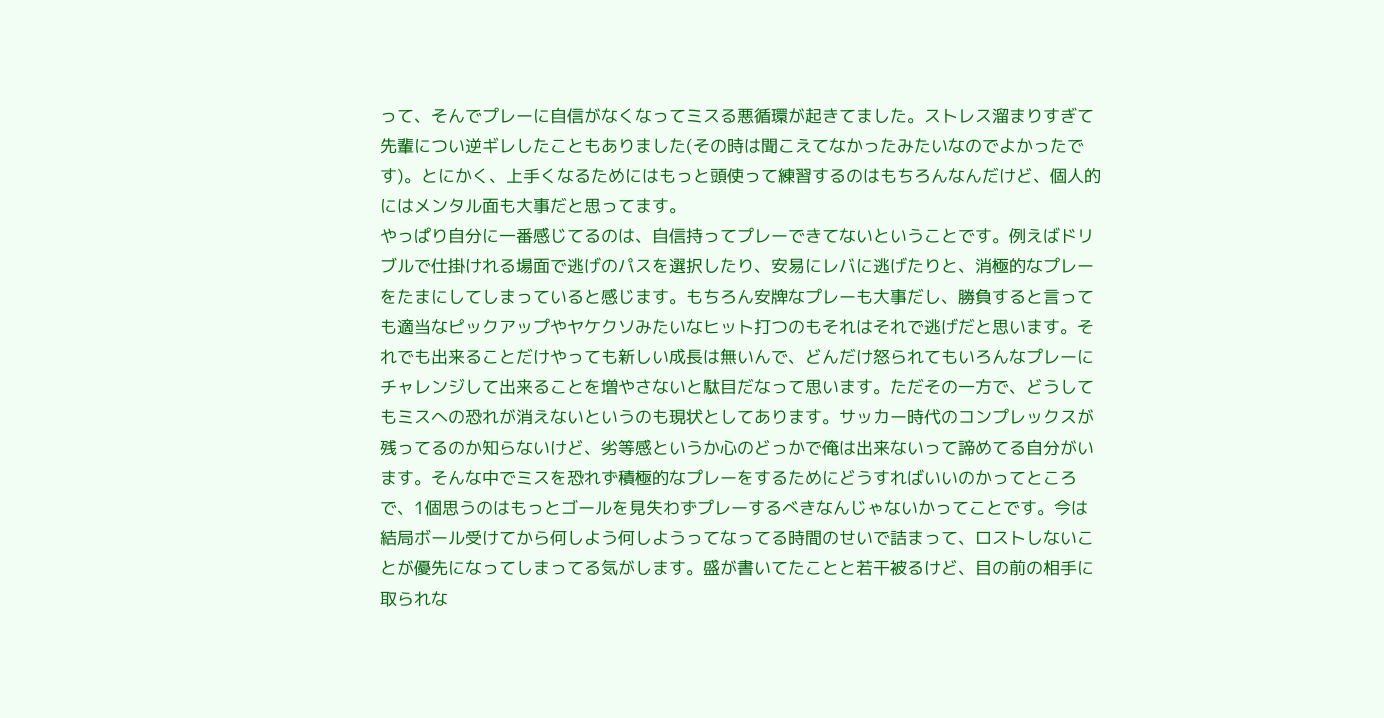って、そんでプレーに自信がなくなってミスる悪循環が起きてました。ストレス溜まりすぎて先輩につい逆ギレしたこともありました(その時は聞こえてなかったみたいなのでよかったです)。とにかく、上手くなるためにはもっと頭使って練習するのはもちろんなんだけど、個人的にはメンタル面も大事だと思ってます。
やっぱり自分に一番感じてるのは、自信持ってプレーできてないということです。例えばドリブルで仕掛けれる場面で逃げのパスを選択したり、安易にレバに逃げたりと、消極的なプレーをたまにしてしまっていると感じます。もちろん安牌なプレーも大事だし、勝負すると言っても適当なピックアップやヤケクソみたいなヒット打つのもそれはそれで逃げだと思います。それでも出来ることだけやっても新しい成長は無いんで、どんだけ怒られてもいろんなプレーにチャレンジして出来ることを増やさないと駄目だなって思います。ただその一方で、どうしてもミスへの恐れが消えないというのも現状としてあります。サッカー時代のコンプレックスが残ってるのか知らないけど、劣等感というか心のどっかで俺は出来ないって諦めてる自分がいます。そんな中でミスを恐れず積極的なプレーをするためにどうすればいいのかってところで、1個思うのはもっとゴールを見失わずプレーするべきなんじゃないかってことです。今は結局ボール受けてから何しよう何しようってなってる時間のせいで詰まって、ロストしないことが優先になってしまってる気がします。盛が書いてたことと若干被るけど、目の前の相手に取られな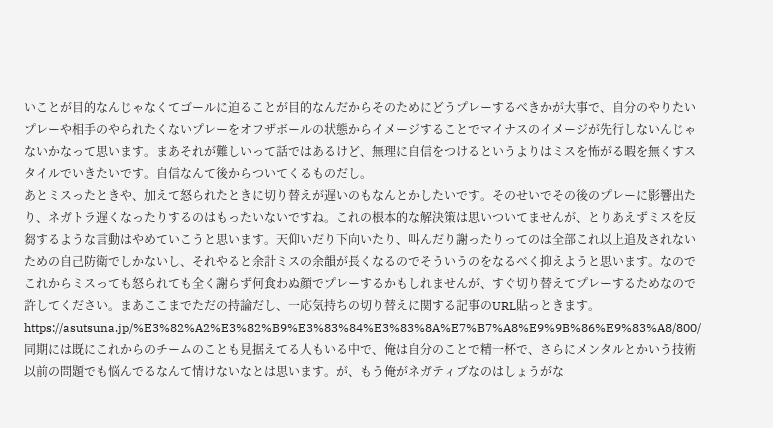いことが目的なんじゃなくてゴールに迫ることが目的なんだからそのためにどうプレーするべきかが大事で、自分のやりたいプレーや相手のやられたくないプレーをオフザボールの状態からイメージすることでマイナスのイメージが先行しないんじゃないかなって思います。まあそれが難しいって話ではあるけど、無理に自信をつけるというよりはミスを怖がる暇を無くすスタイルでいきたいです。自信なんて後からついてくるものだし。
あとミスったときや、加えて怒られたときに切り替えが遅いのもなんとかしたいです。そのせいでその後のプレーに影響出たり、ネガトラ遅くなったりするのはもったいないですね。これの根本的な解決策は思いついてませんが、とりあえずミスを反芻するような言動はやめていこうと思います。天仰いだり下向いたり、叫んだり謝ったりってのは全部これ以上追及されないための自己防衛でしかないし、それやると余計ミスの余韻が長くなるのでそういうのをなるべく抑えようと思います。なのでこれからミスっても怒られても全く謝らず何食わぬ顔でプレーするかもしれませんが、すぐ切り替えてプレーするためなので許してください。まあここまでただの持論だし、一応気持ちの切り替えに関する記事のURL貼っときます。
https://asutsuna.jp/%E3%82%A2%E3%82%B9%E3%83%84%E3%83%8A%E7%B7%A8%E9%9B%86%E9%83%A8/800/
同期には既にこれからのチームのことも見据えてる人もいる中で、俺は自分のことで精一杯で、さらにメンタルとかいう技術以前の問題でも悩んでるなんて情けないなとは思います。が、もう俺がネガティブなのはしょうがな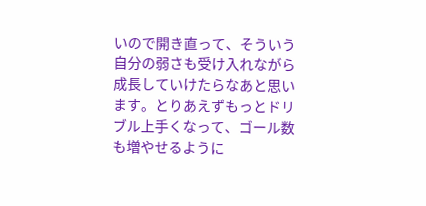いので開き直って、そういう自分の弱さも受け入れながら成長していけたらなあと思います。とりあえずもっとドリブル上手くなって、ゴール数も増やせるように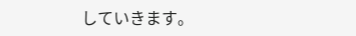していきます。